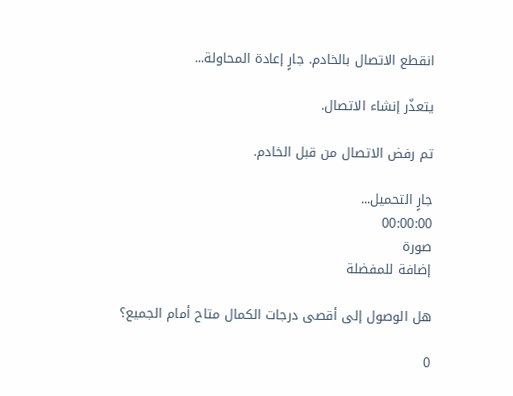انقطع الاتصال بالخادم. جارٍ إعادة المحاولة...

يتعذّر إنشاء الاتصال.

تم رفض الاتصال من قبل الخادم.

جارٍ التحميل...
00:00:00
صورة
إضافة للمفضلة

هل الوصول إلى أقصى درجات الكمال متاح أمام الجميع؟

0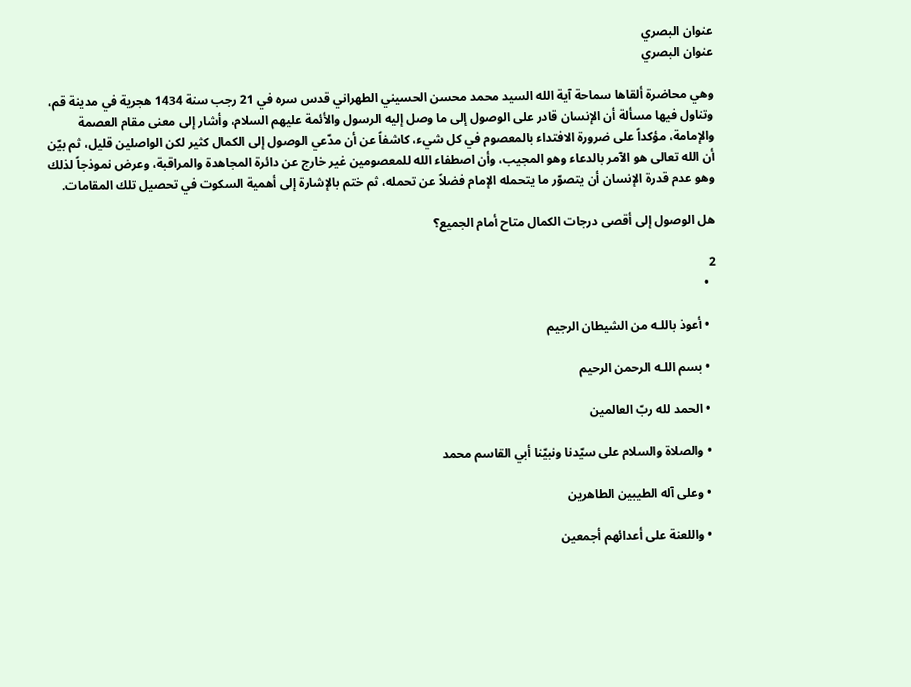عنوان البصري
عنوان البصري

وهي محاضرة ألقاها سماحة آية الله السيد محمد محسن الحسيني الطهراني قدس سره في 21 رجب سنة 1434 هجرية في مدينة قم، وتناول فيها مسألة أن الإنسان قادر على الوصول إلى ما وصل إليه الرسول والأئمة عليهم السلام، وأشار إلى معنى مقام العصمة والإمامة، مؤكداً على ضرورة الافتداء بالمعصوم في كل شيء، كاشفاً عن أن مدّعي الوصول إلى الكمال كثير لكن الواصلين قليل، ثم بيّن أن الله تعالى هو الآمر بالدعاء وهو المجيب، وأن اصطفاء الله للمعصومين غير خارج عن دائرة المجاهدة والمراقبة، وعرض نموذجاً لذلك وهو عدم قدرة الإنسان أن يتصوّر ما يتحمله الإمام فضلاً عن تحمله، ثم ختم بالإشارة إلى أهمية السكوت في تحصيل تلك المقامات.

هل الوصول إلى أقصى درجات الكمال متاح أمام الجميع؟

2
  •

  • أعوذ باللـه من الشيطان الرجيم

  • بسم اللـه الرحمن الرحيم

  • الحمد لله ربّ العالمين

  • والصلاة والسلام على سيّدنا ونبيّنا أبي القاسم محمد

  • وعلى آله الطيبين الطاهرين

  • واللعنة على أعدائهم أجمعين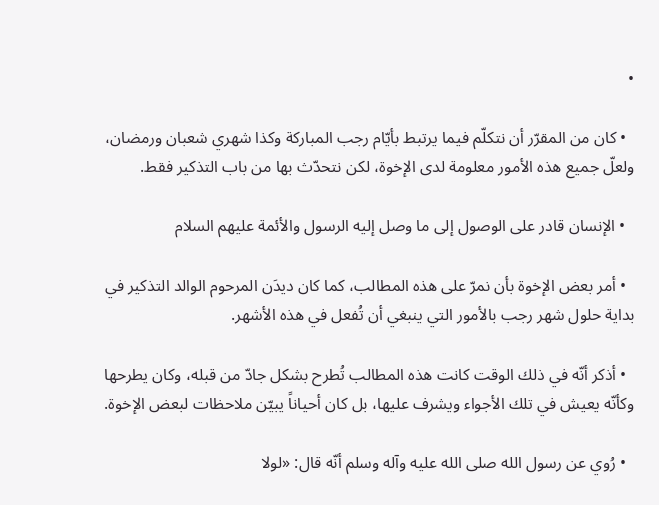•

  • كان من المقرّر أن نتكلّم فيما يرتبط بأيّام رجب المباركة وكذا شهري شعبان ورمضان، ولعلّ جميع هذه الأمور معلومة لدى الإخوة، لكن نتحدّث بها من باب التذكير فقط.

  • الإنسان قادر على الوصول إلى ما وصل إليه الرسول والأئمة عليهم السلام

  • أمر بعض الإخوة بأن نمرّ على هذه المطالب، كما كان ديدَن المرحوم الوالد التذكير في بداية حلول شهر رجب بالأمور التي ينبغي أن تُفعل في هذه الأشهر.

  • أذكر أنّه في ذلك الوقت كانت هذه المطالب تُطرح بشكل جادّ من قبله، وكان يطرحها وكأنّه يعيش في تلك الأجواء ويشرف عليها، بل كان أحياناً يبيّن ملاحظات لبعض الإخوة.

  • رُوي عن رسول الله صلى الله عليه وآله وسلم أنّه قال: «لولا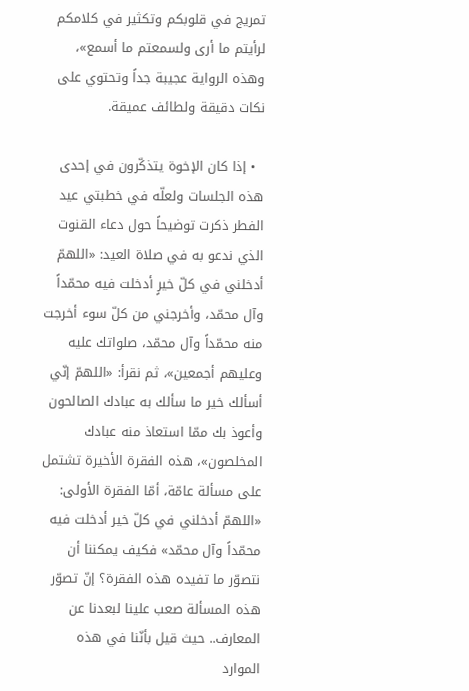تمريج في قلوبكم وتكثير في كلامكم لرأيتم ما أرى ولسمعتم ما أسمع»، وهذه الرواية عجيبة جداً وتحتوي على نكات دقيقة ولطائف عميقة.

  • إذا كان الإخوة يتذكّرون في إحدى هذه الجلسات ولعلّه في خطبتي عيد الفطر ذكرت توضيحاً حول دعاء القنوت الذي ندعو به في صلاة العيد: «اللهمّ أدخلني في كلّ خيرٍ أدخلت فيه محمّداً وآل محمّد، وأخرجني من كلّ سوء أخرجت منه محمّداً وآل محمّد، صلواتك عليه وعليهم أجمعين»، ثم نقرأ: «اللهمّ إنّي أسألك خير ما سألك به عبادك الصالحون وأعوذ بك ممّا استعاذ منه عبادك المخلصون»، هذه الفقرة الأخيرة تشتمل على مسألة عامّة، أمّا الفقرة الأولى: «اللهمّ أدخلني في كلّ خير أدخلت فيه محمّداً وآل محمّد» فكيف يمكننا أن نتصوّر ما تفيده هذه الفقرة؟ إنّ تصوّر هذه المسألة صعب علينا لبعدنا عن المعارف.. حيث قيل بأنّنا في هذه الموارد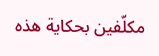مكلّفين بحكاية هذه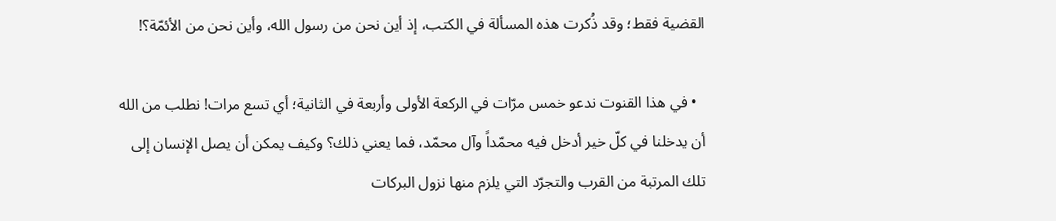القضية فقط؛ وقد ذُكرت هذه المسألة في الكتب، إذ أين نحن من رسول الله، وأين نحن من الأئمّة؟!

  • في هذا القنوت ندعو خمس مرّات في الركعة الأولى وأربعة في الثانية؛ أي تسع مرات! نطلب من الله أن يدخلنا في كلّ خير أدخل فيه محمّداً وآل محمّد، فما يعني ذلك؟ وكيف يمكن أن يصل الإنسان إلى تلك المرتبة من القرب والتجرّد التي يلزم منها نزول البركات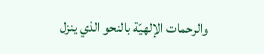والرحمات الإلهيّة بالنحو الذي ينزل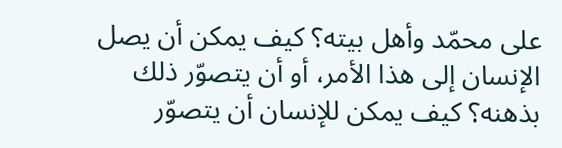على محمّد وأهل بيته؟ كيف يمكن أن يصل الإنسان إلى هذا الأمر، أو أن يتصوّر ذلك بذهنه؟ كيف يمكن للإنسان أن يتصوّر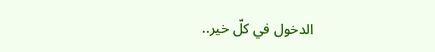الدخول في كلّ خير..